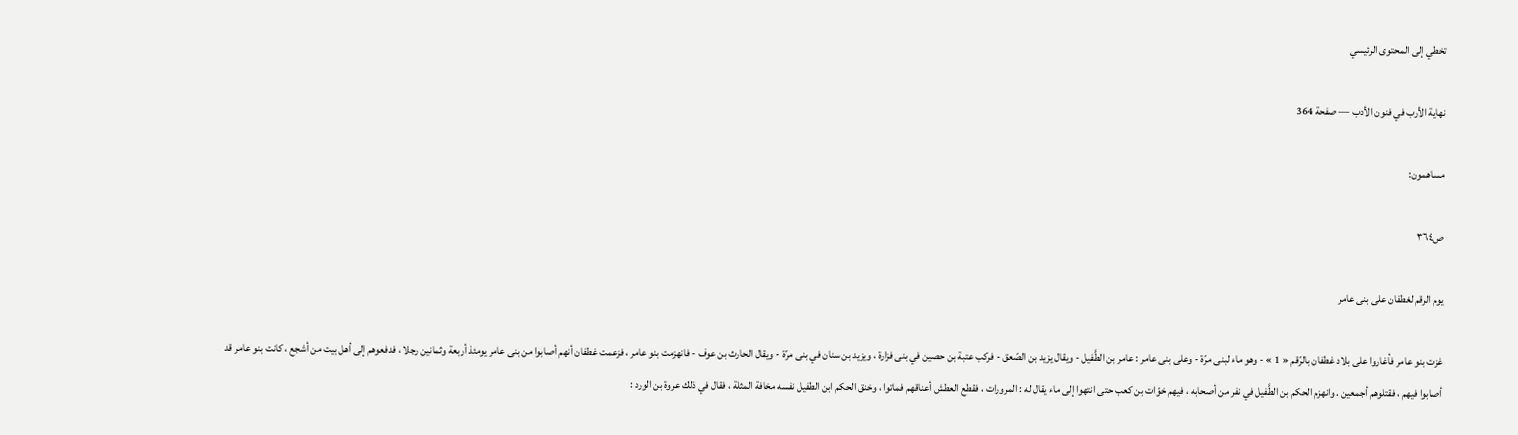تخطي إلى المحتوى الرئيسي

نهاية الأرب في فنون الأدب — صفحة 364

مساهمون:

ص٣٦٤

يوم الرقم لغطفان على بنى عامر

غزت بنو عامر فأغاروا على بلاد غطفان بالرّقم « 1 » - وهو ماء لبنى مرّة - وعلى بنى عامر : عامر بن الطَّفيل - ويقال يزيد بن الصّعق - فركب عتبة بن حصين في بنى فزارة ، ويزيد بن سنان في بنى مرّة - ويقال الحارث بن عوف - فانهزمت بنو عامر ، فزعمت غطفان أنهم أصابوا من بنى عامر يومئذ أربعة وثمانين رجلا ، فدفعوهم إلى أهل بيت من أشجع ، كانت بنو عامر قد أصابوا فيهم ، فقتلوهم أجمعين . وانهزم الحكم بن الطَّفيل في نفر من أصحابه ، فيهم خوّات بن كعب حتى انتهوا إلى ماء يقال له : المرورات ، فقطع العطش أعناقهم فماتوا ، وخنق الحكم ابن الطفيل نفسه مخافة المثلة ، فقال في ذلك عروة بن الورد :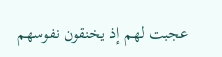عجبت لهم إذ يخنقون نفوسهم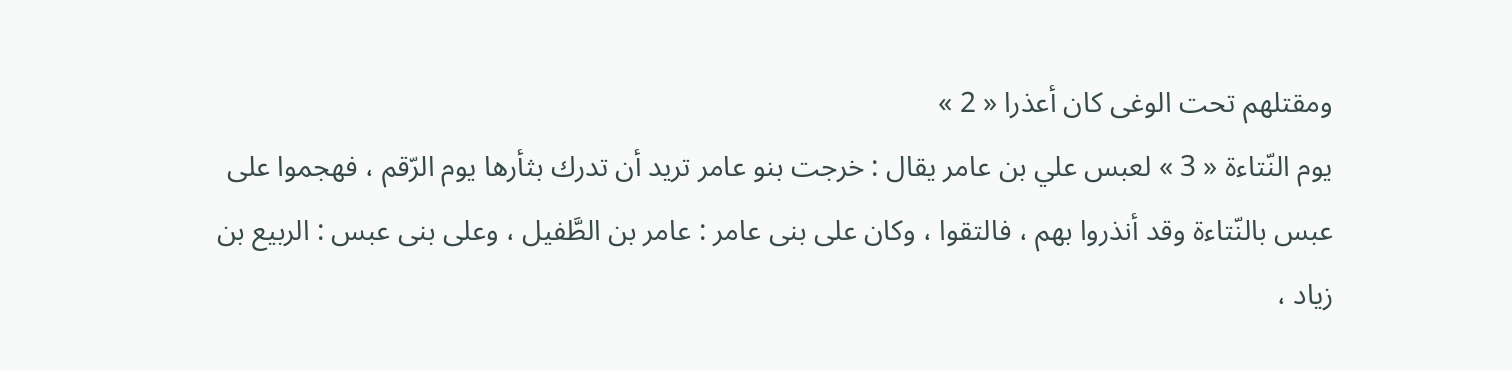ومقتلهم تحت الوغى كان أعذرا « 2 »
يوم النّتاءة « 3 » لعبس علي بن عامر يقال : خرجت بنو عامر تريد أن تدرك بثأرها يوم الرّقم ، فهجموا على عبس بالنّتاءة وقد أنذروا بهم ، فالتقوا ، وكان على بنى عامر : عامر بن الطَّفيل ، وعلى بنى عبس : الربيع بن زياد ،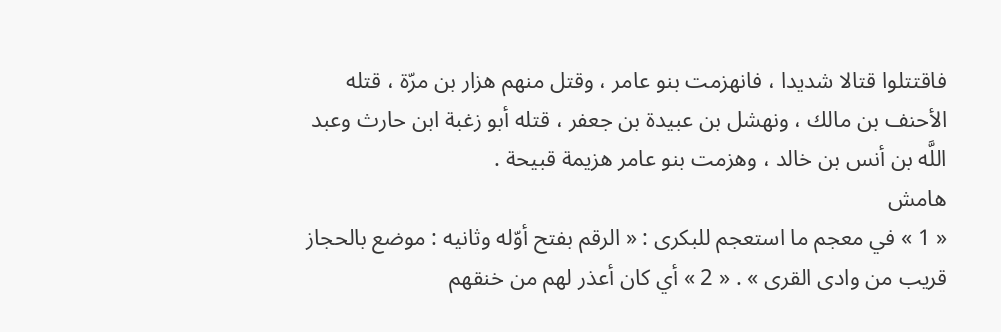فاقتتلوا قتالا شديدا ، فانهزمت بنو عامر ، وقتل منهم هزار بن مرّة ، قتله الأحنف بن مالك ، ونهشل بن عبيدة بن جعفر ، قتله أبو زغبة ابن حارث وعبد اللَّه بن أنس بن خالد ، وهزمت بنو عامر هزيمة قبيحة .
هامش
« 1 » في معجم ما استعجم للبكرى : « الرقم بفتح أوّله وثانيه : موضع بالحجاز قريب من وادى القرى » . « 2 » أي كان أعذر لهم من خنقهم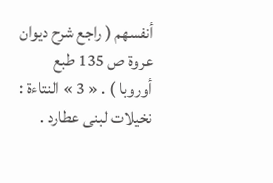أنفسهم ( راجع شرح ديوان عروة ص 135 طبع أوروبا ) . « 3 » النتاءة : نخيلات لبنى عطارد .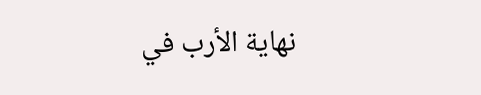نهاية الأرب في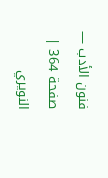فنون الأدب — صفحة 364 | النويري